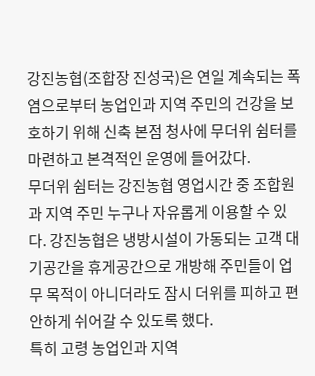강진농협(조합장 진성국)은 연일 계속되는 폭염으로부터 농업인과 지역 주민의 건강을 보호하기 위해 신축 본점 청사에 무더위 쉼터를 마련하고 본격적인 운영에 들어갔다.
무더위 쉼터는 강진농협 영업시간 중 조합원과 지역 주민 누구나 자유롭게 이용할 수 있다. 강진농협은 냉방시설이 가동되는 고객 대기공간을 휴게공간으로 개방해 주민들이 업무 목적이 아니더라도 잠시 더위를 피하고 편안하게 쉬어갈 수 있도록 했다.
특히 고령 농업인과 지역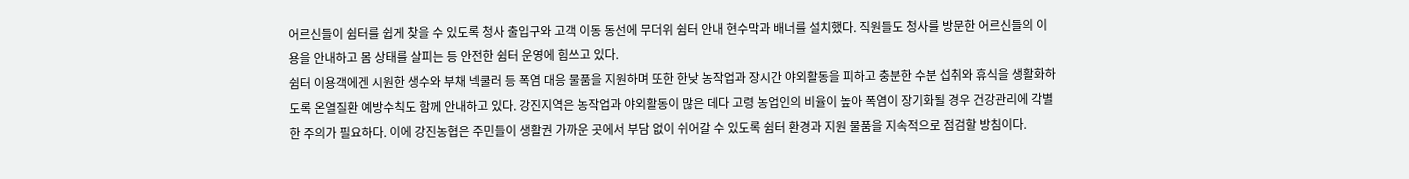어르신들이 쉼터를 쉽게 찾을 수 있도록 청사 출입구와 고객 이동 동선에 무더위 쉼터 안내 현수막과 배너를 설치했다. 직원들도 청사를 방문한 어르신들의 이용을 안내하고 몸 상태를 살피는 등 안전한 쉼터 운영에 힘쓰고 있다.
쉼터 이용객에겐 시원한 생수와 부채 넥쿨러 등 폭염 대응 물품을 지원하며 또한 한낮 농작업과 장시간 야외활동을 피하고 충분한 수분 섭취와 휴식을 생활화하도록 온열질환 예방수칙도 함께 안내하고 있다. 강진지역은 농작업과 야외활동이 많은 데다 고령 농업인의 비율이 높아 폭염이 장기화될 경우 건강관리에 각별한 주의가 필요하다. 이에 강진농협은 주민들이 생활권 가까운 곳에서 부담 없이 쉬어갈 수 있도록 쉼터 환경과 지원 물품을 지속적으로 점검할 방침이다.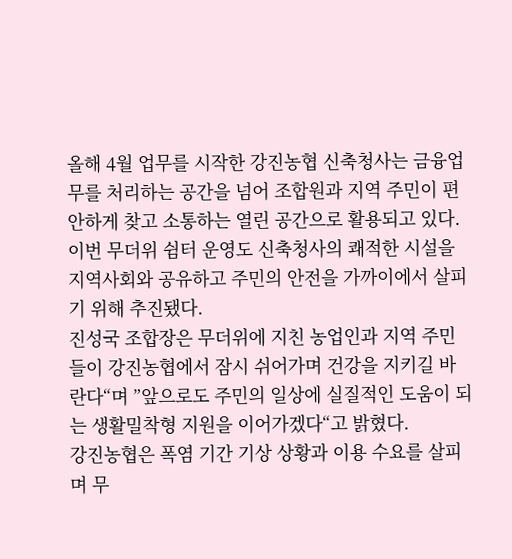올해 4월 업무를 시작한 강진농협 신축청사는 금융업무를 처리하는 공간을 넘어 조합원과 지역 주민이 편안하게 찾고 소통하는 열린 공간으로 활용되고 있다. 이번 무더위 쉼터 운영도 신축청사의 쾌적한 시설을 지역사회와 공유하고 주민의 안전을 가까이에서 살피기 위해 추진됐다.
진성국 조합장은 무더위에 지친 농업인과 지역 주민들이 강진농협에서 잠시 쉬어가며 건강을 지키길 바란다“며 ”앞으로도 주민의 일상에 실질적인 도움이 되는 생활밀착형 지원을 이어가겠다“고 밝혔다.
강진농협은 폭염 기간 기상 상황과 이용 수요를 살피며 무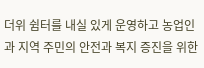더위 쉼터를 내실 있게 운영하고 농업인과 지역 주민의 안전과 복지 증진을 위한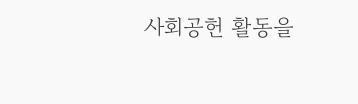사회공헌 활동을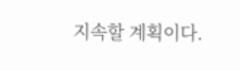지속할 계획이다.